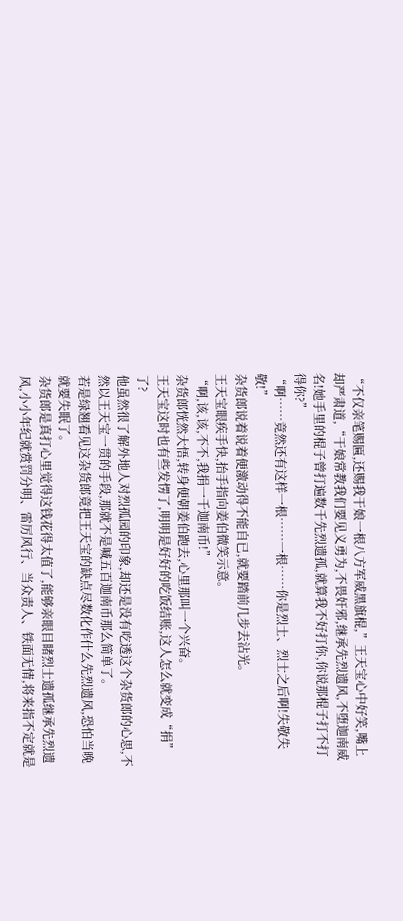“不仅亲笔赐匾,还赐我干娘一根八方军威黑旗棍,”王天宝心中好笑,嘴上却严肃道,“干娘常教我们要见义勇为,不畏奸邪,继承先烈遗风,不堕迦南威名!她手里的棍子曾打遍数千先烈遗孤,就算我不好打你,你说那棍子打不打得你?”
“啊……竟然还有这样一根……一根……你是烈士、烈士之后啊!失敬失敬!”
杂货郎说着说着便激动得不能自已,就要踏前几步去沾光。
王天宝眼疾手快,抬手指向姜伯微笑示意。
“啊,该,该,不不,我捐一千迦南币!”
杂货郎恍然大悟,转身便朝姜伯跑去,心里那叫一个兴奋。
王天宝这时也有些发愣了,明明是好好的吃饭结账,这人怎么就变成“捐”了?
他虽然很了解外地人对烈孤园的印象,却还是没有吃透这个杂货郎的心思,不然以王天宝一贯的手段,那就不是喊五百迦南币那么简单了。
若是绿翘看见这杂货郎竟把王天宝的缺点尽数化作什么先烈遗风,恐怕当晚就要失眠了。
杂货郎是真打心里觉得这钱花得太值了,能够亲眼目睹烈士遗孤继承先烈遗风,小小年纪就赏罚分明、雷厉风行、当众责人、铁面无情,将来指不定就是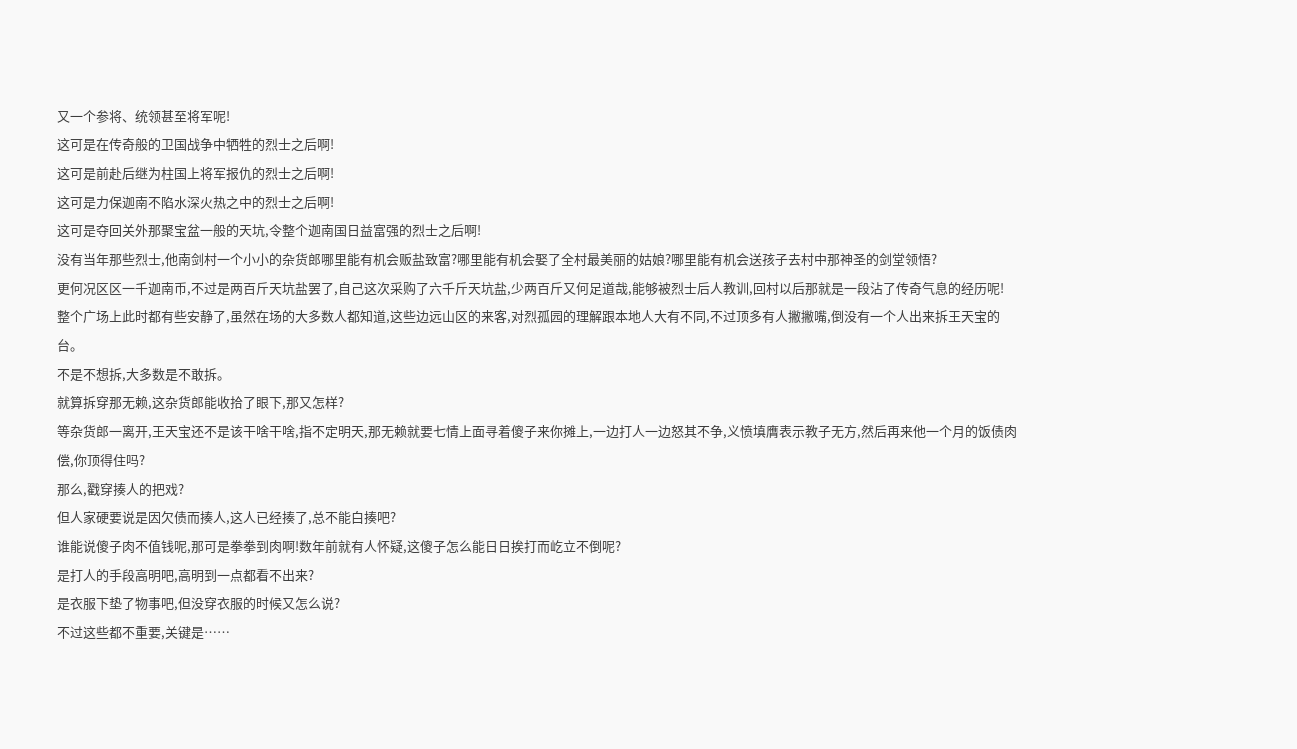又一个参将、统领甚至将军呢!
这可是在传奇般的卫国战争中牺牲的烈士之后啊!
这可是前赴后继为柱国上将军报仇的烈士之后啊!
这可是力保迦南不陷水深火热之中的烈士之后啊!
这可是夺回关外那聚宝盆一般的天坑,令整个迦南国日益富强的烈士之后啊!
没有当年那些烈士,他南剑村一个小小的杂货郎哪里能有机会贩盐致富?哪里能有机会娶了全村最美丽的姑娘?哪里能有机会送孩子去村中那神圣的剑堂领悟?
更何况区区一千迦南币,不过是两百斤天坑盐罢了,自己这次采购了六千斤天坑盐,少两百斤又何足道哉,能够被烈士后人教训,回村以后那就是一段沾了传奇气息的经历呢!
整个广场上此时都有些安静了,虽然在场的大多数人都知道,这些边远山区的来客,对烈孤园的理解跟本地人大有不同,不过顶多有人撇撇嘴,倒没有一个人出来拆王天宝的台。
不是不想拆,大多数是不敢拆。
就算拆穿那无赖,这杂货郎能收拾了眼下,那又怎样?
等杂货郎一离开,王天宝还不是该干啥干啥,指不定明天,那无赖就要七情上面寻着傻子来你摊上,一边打人一边怒其不争,义愤填膺表示教子无方,然后再来他一个月的饭债肉偿,你顶得住吗?
那么,戳穿揍人的把戏?
但人家硬要说是因欠债而揍人,这人已经揍了,总不能白揍吧?
谁能说傻子肉不值钱呢,那可是拳拳到肉啊!数年前就有人怀疑,这傻子怎么能日日挨打而屹立不倒呢?
是打人的手段高明吧,高明到一点都看不出来?
是衣服下垫了物事吧,但没穿衣服的时候又怎么说?
不过这些都不重要,关键是……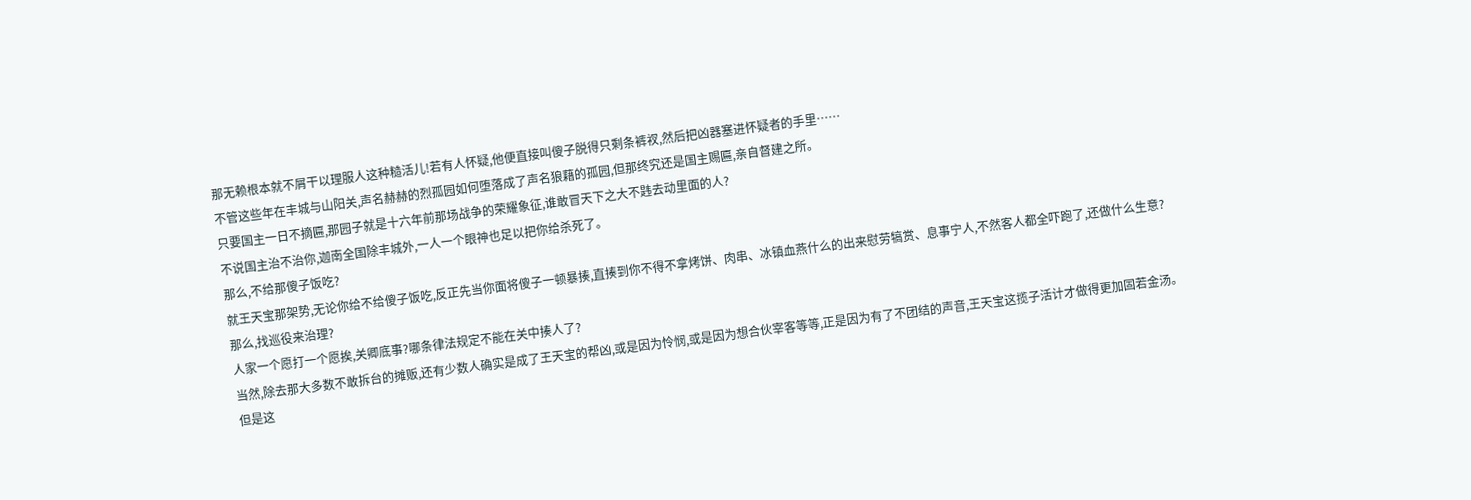那无赖根本就不屑干以理服人这种糙活儿!若有人怀疑,他便直接叫傻子脱得只剩条裤衩,然后把凶器塞进怀疑者的手里……
不管这些年在丰城与山阳关,声名赫赫的烈孤园如何堕落成了声名狼藉的孤园,但那终究还是国主赐匾,亲自督建之所。
只要国主一日不摘匾,那园子就是十六年前那场战争的荣耀象征,谁敢冒天下之大不韪去动里面的人?
不说国主治不治你,迦南全国除丰城外,一人一个眼神也足以把你给杀死了。
那么,不给那傻子饭吃?
就王天宝那架势,无论你给不给傻子饭吃,反正先当你面将傻子一顿暴揍,直揍到你不得不拿烤饼、肉串、冰镇血燕什么的出来慰劳犒赏、息事宁人,不然客人都全吓跑了,还做什么生意?
那么,找巡役来治理?
人家一个愿打一个愿挨,关卿底事?哪条律法规定不能在关中揍人了?
当然,除去那大多数不敢拆台的摊贩,还有少数人确实是成了王天宝的帮凶,或是因为怜悯,或是因为想合伙宰客等等,正是因为有了不团结的声音,王天宝这揽子活计才做得更加固若金汤。
但是这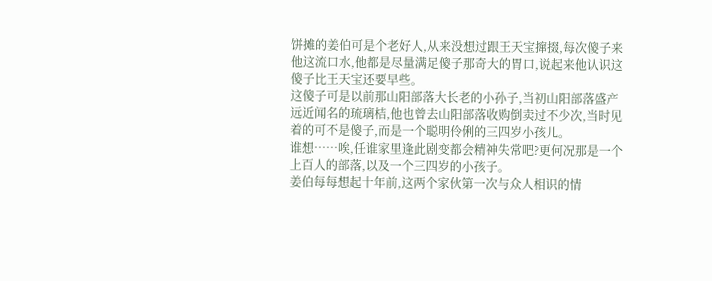饼摊的姜伯可是个老好人,从来没想过跟王天宝撺掇,每次傻子来他这流口水,他都是尽量满足傻子那奇大的胃口,说起来他认识这傻子比王天宝还要早些。
这傻子可是以前那山阳部落大长老的小孙子,当初山阳部落盛产远近闻名的琉璃桔,他也曾去山阳部落收购倒卖过不少次,当时见着的可不是傻子,而是一个聪明伶俐的三四岁小孩儿。
谁想……唉,任谁家里逢此剧变都会精神失常吧?更何况那是一个上百人的部落,以及一个三四岁的小孩子。
姜伯每每想起十年前,这两个家伙第一次与众人相识的情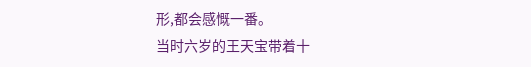形,都会感慨一番。
当时六岁的王天宝带着十